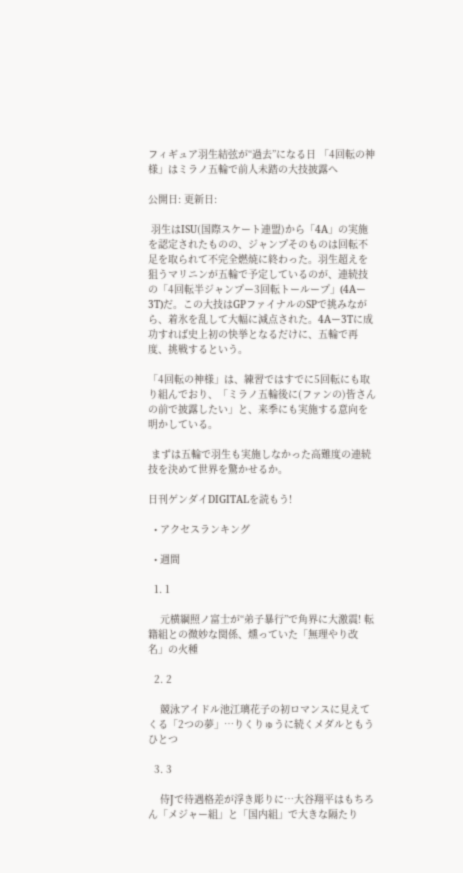フィギュア羽生結弦が“過去”になる日 「4回転の神様」はミラノ五輪で前人未踏の大技披露へ

公開日: 更新日:

 羽生はISU(国際スケート連盟)から「4A」の実施を認定されたものの、ジャンプそのものは回転不足を取られて不完全燃焼に終わった。羽生超えを狙うマリニンが五輪で予定しているのが、連続技の「4回転半ジャンプー3回転トーループ」(4Aー3T)だ。この大技はGPファイナルのSPで挑みながら、着氷を乱して大幅に減点された。4Aー3Tに成功すれば史上初の快挙となるだけに、五輪で再度、挑戦するという。

「4回転の神様」は、練習ではすでに5回転にも取り組んでおり、「ミラノ五輪後に(ファンの)皆さんの前で披露したい」と、来季にも実施する意向を明かしている。

 まずは五輪で羽生も実施しなかった高難度の連続技を決めて世界を驚かせるか。

日刊ゲンダイDIGITALを読もう!

  • アクセスランキング

  • 週間

  1. 1

    元横綱照ノ富士が“弟子暴行”で角界に大激震! 転籍組との微妙な関係、燻っていた「無理やり改名」の火種

  2. 2

    競泳アイドル池江璃花子の初ロマンスに見えてくる「2つの夢」…りくりゅうに続くメダルともうひとつ

  3. 3

    侍Jで待遇格差が浮き彫りに…大谷翔平はもちろん「メジャー組」と「国内組」で大きな隔たり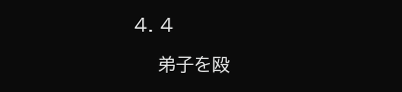4. 4

    弟子を殴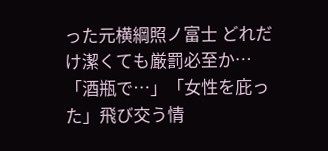った元横綱照ノ富士 どれだけ潔くても厳罰必至か…「酒瓶で…」「女性を庇った」飛び交う情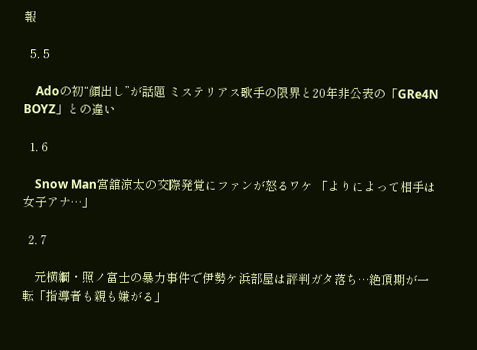報

  5. 5

    Adoの初“顔出し”が話題 ミステリアス歌手の限界と20年非公表の「GRe4N BOYZ」との違い

  1. 6

    Snow Man宮舘涼太の交際発覚にファンが怒るワケ 「よりによって相手は女子アナ…」

  2. 7

    元横綱・照ノ富士の暴力事件で伊勢ケ浜部屋は評判ガタ落ち…絶頂期が一転「指導者も親も嫌がる」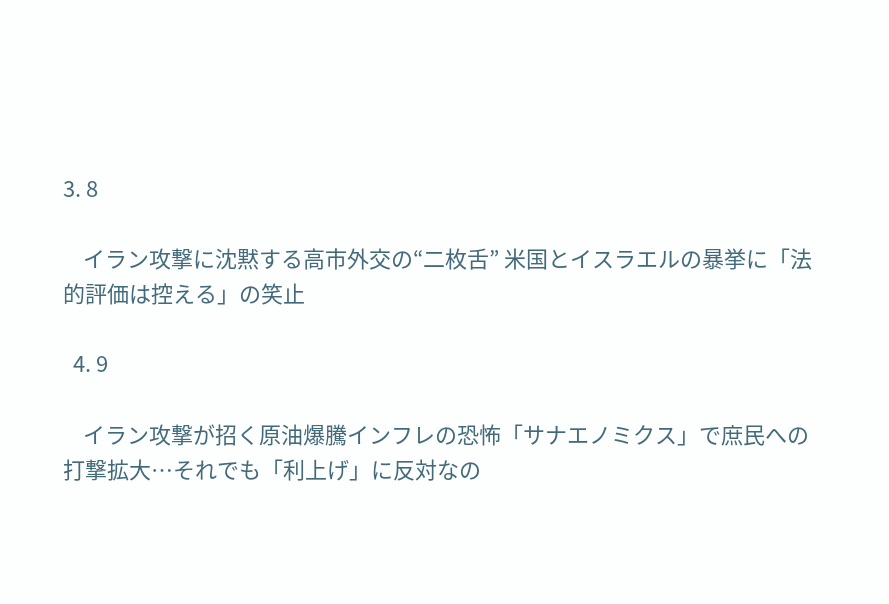3. 8

    イラン攻撃に沈黙する高市外交の“二枚舌” 米国とイスラエルの暴挙に「法的評価は控える」の笑止

  4. 9

    イラン攻撃が招く原油爆騰インフレの恐怖「サナエノミクス」で庶民への打撃拡大…それでも「利上げ」に反対なの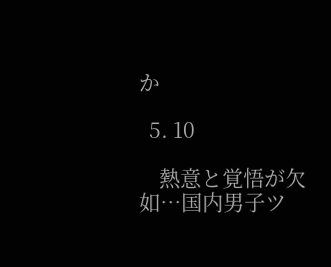か

  5. 10

    熱意と覚悟が欠如…国内男子ツ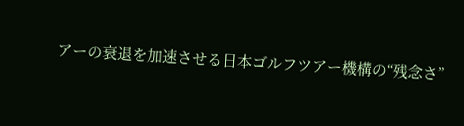アーの衰退を加速させる日本ゴルフツアー機構の“残念さ”